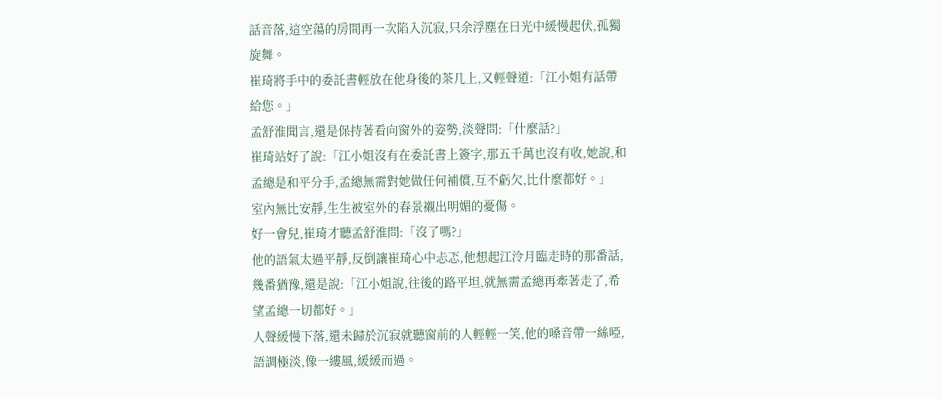話音落,這空蕩的房間再一次陷入沉寂,只余浮塵在日光中緩慢起伏,孤獨旋舞。
崔琦將手中的委託書輕放在他身後的茶几上,又輕聲道:「江小姐有話帶給您。」
孟舒淮聞言,還是保持著看向窗外的姿勢,淡聲問:「什麼話?」
崔琦站好了說:「江小姐沒有在委託書上簽字,那五千萬也沒有收,她說,和孟總是和平分手,孟總無需對她做任何補償,互不虧欠,比什麼都好。」
室內無比安靜,生生被室外的春景襯出明媚的憂傷。
好一會兒,崔琦才聽孟舒淮問:「沒了嗎?」
他的語氣太過平靜,反倒讓崔琦心中忐忑,他想起江泠月臨走時的那番話,幾番猶豫,還是說:「江小姐說,往後的路平坦,就無需孟總再牽著走了,希望孟總一切都好。」
人聲緩慢下落,還未歸於沉寂就聽窗前的人輕輕一笑,他的嗓音帶一絲啞,語調極淡,像一縷風,緩緩而過。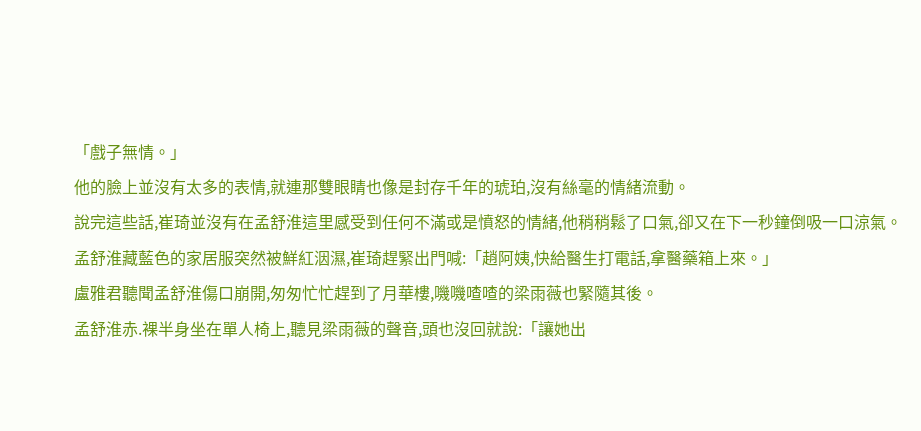「戲子無情。」
他的臉上並沒有太多的表情,就連那雙眼睛也像是封存千年的琥珀,沒有絲毫的情緒流動。
說完這些話,崔琦並沒有在孟舒淮這里感受到任何不滿或是憤怒的情緒,他稍稍鬆了口氣,卻又在下一秒鐘倒吸一口涼氣。
孟舒淮藏藍色的家居服突然被鮮紅洇濕,崔琦趕緊出門喊:「趙阿姨,快給醫生打電話,拿醫藥箱上來。」
盧雅君聽聞孟舒淮傷口崩開,匆匆忙忙趕到了月華樓,嘰嘰喳喳的梁雨薇也緊隨其後。
孟舒淮赤.裸半身坐在單人椅上,聽見梁雨薇的聲音,頭也沒回就說:「讓她出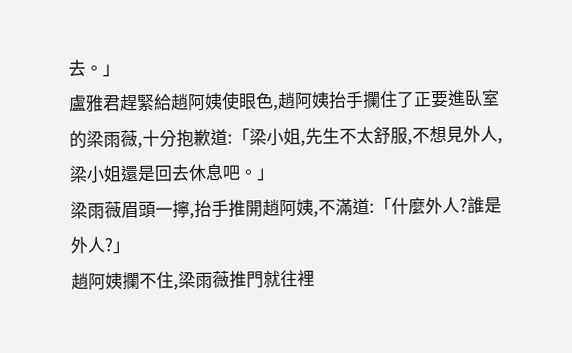去。」
盧雅君趕緊給趙阿姨使眼色,趙阿姨抬手攔住了正要進臥室的梁雨薇,十分抱歉道:「梁小姐,先生不太舒服,不想見外人,梁小姐還是回去休息吧。」
梁雨薇眉頭一擰,抬手推開趙阿姨,不滿道:「什麼外人?誰是外人?」
趙阿姨攔不住,梁雨薇推門就往裡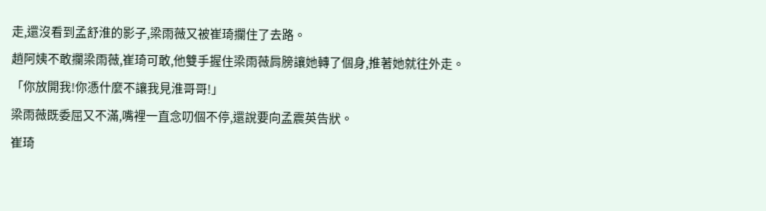走,還沒看到孟舒淮的影子,梁雨薇又被崔琦攔住了去路。
趙阿姨不敢攔梁雨薇,崔琦可敢,他雙手握住梁雨薇肩膀讓她轉了個身,推著她就往外走。
「你放開我!你憑什麼不讓我見淮哥哥!」
梁雨薇既委屈又不滿,嘴裡一直念叨個不停,還說要向孟震英告狀。
崔琦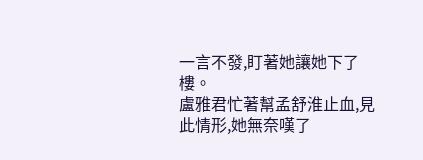一言不發,盯著她讓她下了樓。
盧雅君忙著幫孟舒淮止血,見此情形,她無奈嘆了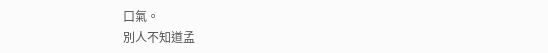口氣。
別人不知道孟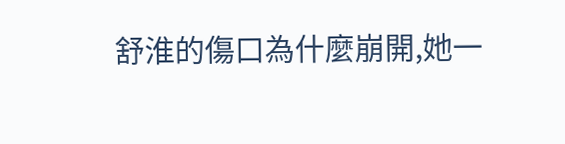舒淮的傷口為什麼崩開,她一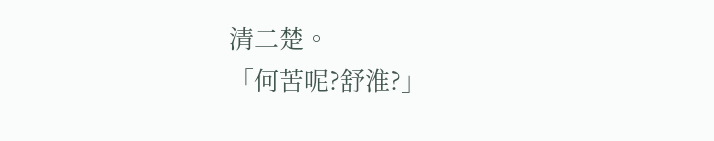清二楚。
「何苦呢?舒淮?」